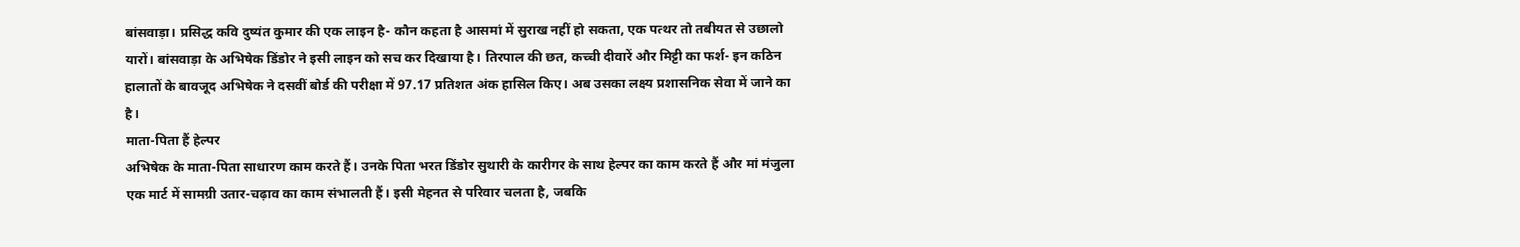बांसवाड़ा। प्रसिद्ध कवि दुष्यंत कुमार की एक लाइन है- कौन कहता है आसमां में सुराख नहीं हो सकता, एक पत्थर तो तबीयत से उछालो यारों। बांसवाड़ा के अभिषेक डिंडोर ने इसी लाइन को सच कर दिखाया है। तिरपाल की छत, कच्ची दीवारें और मिट्टी का फर्श- इन कठिन हालातों के बावजूद अभिषेक ने दसवीं बोर्ड की परीक्षा में 97.17 प्रतिशत अंक हासिल किए। अब उसका लक्ष्य प्रशासनिक सेवा में जाने का है।
माता-पिता हैं हेल्पर
अभिषेक के माता-पिता साधारण काम करते हैं। उनके पिता भरत डिंडोर सुथारी के कारीगर के साथ हेल्पर का काम करते हैं और मां मंजुला एक मार्ट में सामग्री उतार-चढ़ाव का काम संभालती हैं। इसी मेहनत से परिवार चलता है, जबकि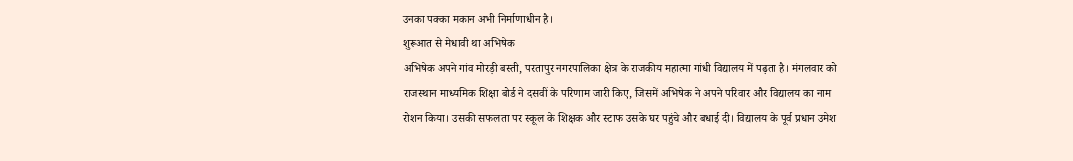उनका पक्का मकान अभी निर्माणाधीन है।
शुरूआत से मेधावी था अभिषेक
अभिषेक अपने गांव मोरड़ी बस्ती, परतापुर नगरपालिका क्षेत्र के राजकीय महात्मा गांधी विद्यालय में पढ़ता है। मंगलवार को राजस्थान माध्यमिक शिक्षा बोर्ड ने दसवीं के परिणाम जारी किए, जिसमें अभिषेक ने अपने परिवार और विद्यालय का नाम रोशन किया। उसकी सफलता पर स्कूल के शिक्षक और स्टाफ उसके घर पहुंचे और बधाई दी। विद्यालय के पूर्व प्रधान उमेश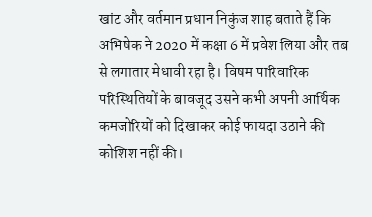खांट और वर्तमान प्रधान निकुंज शाह बताते हैं कि अभिषेक ने 2020 में कक्षा 6 में प्रवेश लिया और तब से लगातार मेधावी रहा है। विषम पारिवारिक परिस्थितियों के बावजूद उसने कभी अपनी आर्थिक कमजोरियों को दिखाकर कोई फायदा उठाने की कोशिश नहीं की।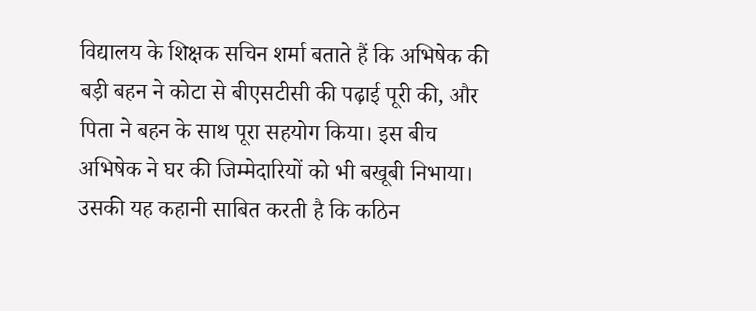विद्यालय के शिक्षक सचिन शर्मा बताते हैं कि अभिषेक की बड़ी बहन ने कोटा से बीएसटीसी की पढ़ाई पूरी की, और पिता ने बहन के साथ पूरा सहयोग किया। इस बीच अभिषेक ने घर की जिम्मेदारियों को भी बखूबी निभाया। उसकी यह कहानी साबित करती है कि कठिन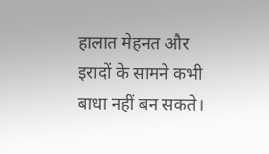हालात मेहनत और इरादों के सामने कभी बाधा नहीं बन सकते।